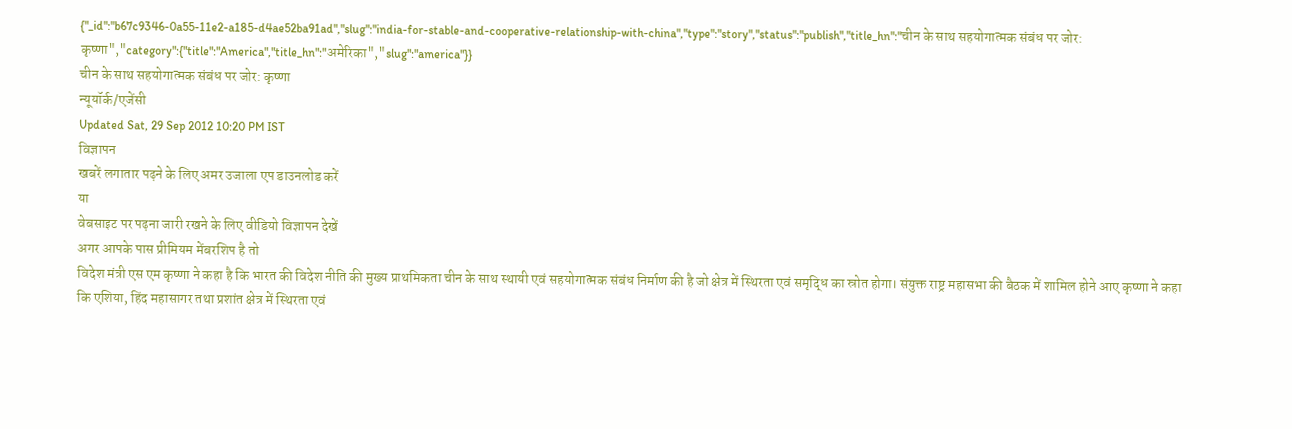{"_id":"b67c9346-0a55-11e2-a185-d4ae52ba91ad","slug":"india-for-stable-and-cooperative-relationship-with-china","type":"story","status":"publish","title_hn":"चीन के साथ सहयोगात्मक संबंध पर जोर: कृष्णा","category":{"title":"America","title_hn":"अमेरिका","slug":"america"}}
चीन के साथ सहयोगात्मक संबंध पर जोर: कृष्णा
न्यूयॉर्क/एजेंसी
Updated Sat, 29 Sep 2012 10:20 PM IST
विज्ञापन
खबरें लगातार पढ़ने के लिए अमर उजाला एप डाउनलोड करें
या
वेबसाइट पर पढ़ना जारी रखने के लिए वीडियो विज्ञापन देखें
अगर आपके पास प्रीमियम मेंबरशिप है तो
विदेश मंत्री एस एम कृष्णा ने कहा है कि भारत की विदेश नीति की मुख्य प्राथमिकता चीन के साथ स्थायी एवं सहयोगात्मक संबंध निर्माण की है जो क्षेत्र में स्थिरता एवं समृद्धि का स्रोत होगा। संयुक्त राष्ट्र महासभा की बैठक में शामिल होने आए कृष्णा ने कहा कि एशिया, हिंद महासागर तथा प्रशांत क्षेत्र में स्थिरता एवं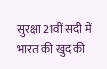सुरक्षा 21वीं सदी में भारत की खुद की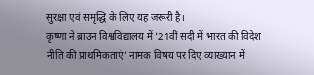सुरक्षा एवं समृद्धि के लिए यह जरूरी है।
कृष्णा ने ब्राउन विश्वविद्यालय में ‘21वीं सदी में भारत की विदेश नीति की प्राथमिकताएं’ नामक विषय पर दिए व्याख्यान में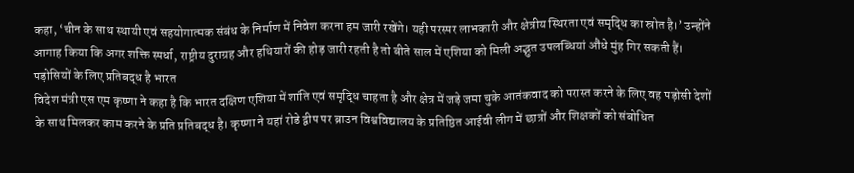कहा, ‘चीन के साथ स्थायी एवं सहयोगात्मक संबंध के निर्माण में निवेश करना हम जारी रखेंगे। यही परस्पर लाभकारी और क्षेत्रीय स्थिरता एवं समृद्धि का स्रोत है।’ उन्होंने आगाह किया कि अगर शक्ति स्पर्धा, राष्ट्रीय दुराग्रह और हथियारों की होड़ जारी रहती है तो बीते साल में एशिया को मिली अद्भुत उपलब्धियां औंधे मुंह गिर सकती हैं।
पड़ोसियों के लिए प्रतिबद्ध है भारत
विदेश मंत्री एस एम कृष्णा ने कहा है कि भारत दक्षिण एशिया में शांति एवं समृद्धि चाहता है और क्षेत्र में जड़े जमा चुके आतंकवाद को परास्त करने के लिए वह पड़ोसी देशों के साथ मिलकर काम करने के प्रति प्रतिबद्ध है। कृष्णा ने यहां रोडे द्वीप पर ब्राउन विश्वविद्यालय के प्रतिष्ठित आईवी लीग में छात्रों और शिक्षकों को संबोधित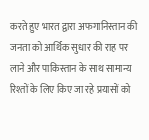करते हुए भारत द्वारा अफगानिस्तान की जनता को आर्थिक सुधार की राह पर लाने और पाकिस्तान के साथ सामान्य रिश्तों के लिए किए जा रहे प्रयासों को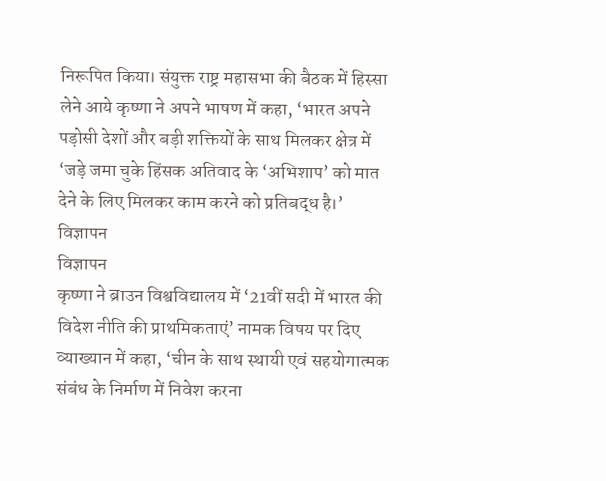निरूपित किया। संयुक्त राष्ट्र महासभा की बैठक में हिस्सा लेने आये कृष्णा ने अपने भाषण में कहा, ‘भारत अपने पड़ोसी देशों और बड़ी शक्तियों के साथ मिलकर क्षेत्र में ‘जड़े जमा चुके हिंसक अतिवाद के ‘अभिशाप’ को मात देने के लिए मिलकर काम करने को प्रतिबद्ध है।’
विज्ञापन
विज्ञापन
कृष्णा ने ब्राउन विश्वविद्यालय में ‘21वीं सदी में भारत की विदेश नीति की प्राथमिकताएं’ नामक विषय पर दिए व्याख्यान में कहा, ‘चीन के साथ स्थायी एवं सहयोगात्मक संबंध के निर्माण में निवेश करना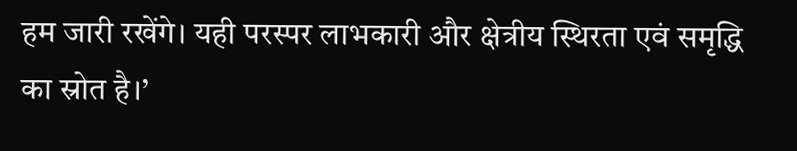हम जारी रखेंगे। यही परस्पर लाभकारी और क्षेत्रीय स्थिरता एवं समृद्धि का स्रोत है।’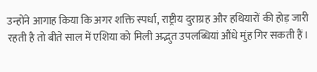उन्होंने आगाह किया कि अगर शक्ति स्पर्धा, राष्ट्रीय दुराग्रह और हथियारों की होड़ जारी रहती है तो बीते साल में एशिया को मिली अद्भुत उपलब्धियां औंधे मुंह गिर सकती हैं।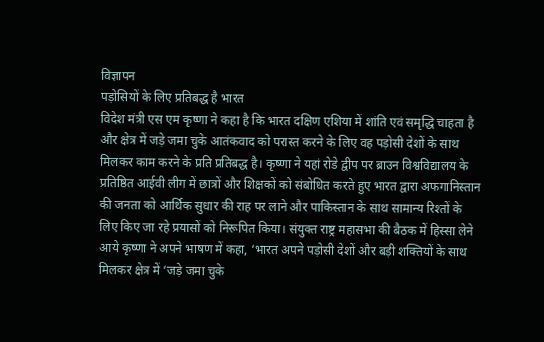विज्ञापन
पड़ोसियों के लिए प्रतिबद्ध है भारत
विदेश मंत्री एस एम कृष्णा ने कहा है कि भारत दक्षिण एशिया में शांति एवं समृद्धि चाहता है और क्षेत्र में जड़े जमा चुके आतंकवाद को परास्त करने के लिए वह पड़ोसी देशों के साथ मिलकर काम करने के प्रति प्रतिबद्ध है। कृष्णा ने यहां रोडे द्वीप पर ब्राउन विश्वविद्यालय के प्रतिष्ठित आईवी लीग में छात्रों और शिक्षकों को संबोधित करते हुए भारत द्वारा अफगानिस्तान की जनता को आर्थिक सुधार की राह पर लाने और पाकिस्तान के साथ सामान्य रिश्तों के लिए किए जा रहे प्रयासों को निरूपित किया। संयुक्त राष्ट्र महासभा की बैठक में हिस्सा लेने आये कृष्णा ने अपने भाषण में कहा, ‘भारत अपने पड़ोसी देशों और बड़ी शक्तियों के साथ मिलकर क्षेत्र में ‘जड़े जमा चुके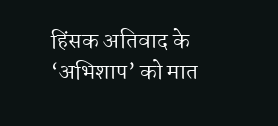हिंसक अतिवाद के ‘अभिशाप’ को मात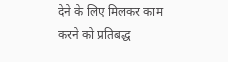देने के लिए मिलकर काम करने को प्रतिबद्ध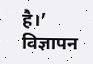है।’
विज्ञापन